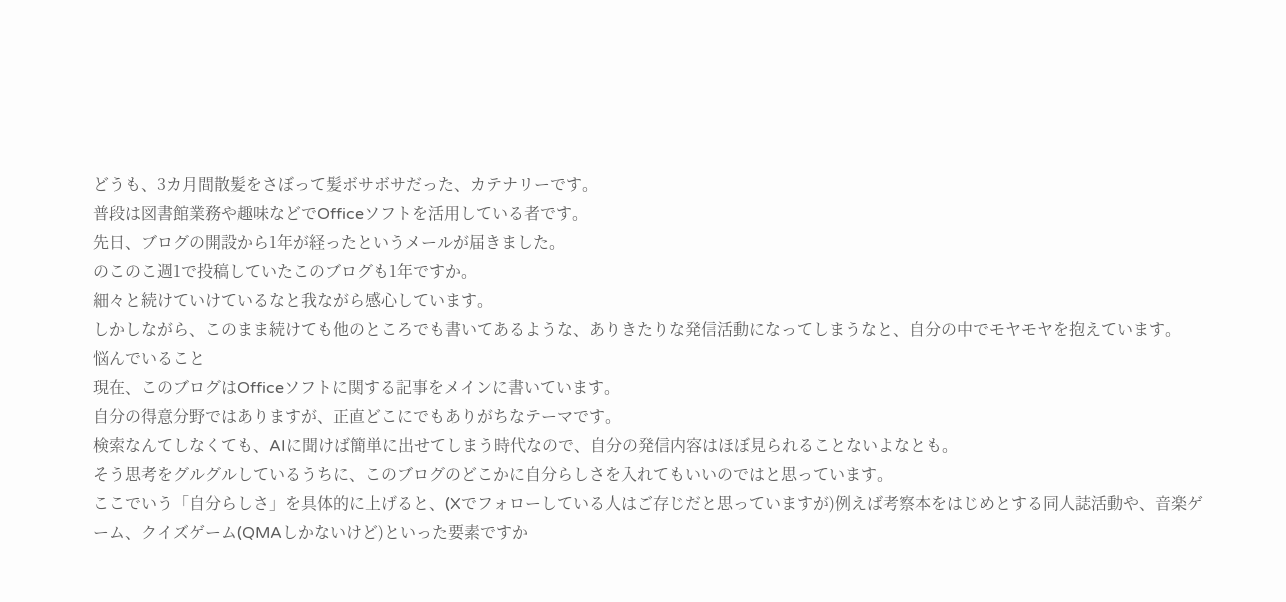どうも、3カ月間散髪をさぼって髪ボサボサだった、カテナリーです。
普段は図書館業務や趣味などでOfficeソフトを活用している者です。
先日、ブログの開設から1年が経ったというメールが届きました。
のこのこ週1で投稿していたこのブログも1年ですか。
細々と続けていけているなと我ながら感心しています。
しかしながら、このまま続けても他のところでも書いてあるような、ありきたりな発信活動になってしまうなと、自分の中でモヤモヤを抱えています。
悩んでいること
現在、このブログはOfficeソフトに関する記事をメインに書いています。
自分の得意分野ではありますが、正直どこにでもありがちなテーマです。
検索なんてしなくても、AIに聞けば簡単に出せてしまう時代なので、自分の発信内容はほぼ見られることないよなとも。
そう思考をグルグルしているうちに、このブログのどこかに自分らしさを入れてもいいのではと思っています。
ここでいう「自分らしさ」を具体的に上げると、(Xでフォローしている人はご存じだと思っていますが)例えば考察本をはじめとする同人誌活動や、音楽ゲーム、クイズゲーム(QMAしかないけど)といった要素ですか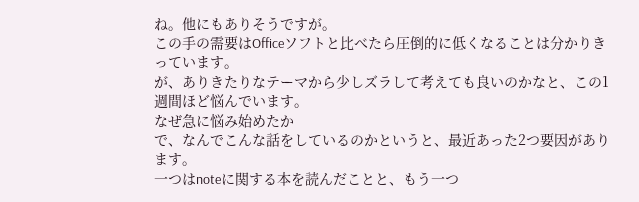ね。他にもありそうですが。
この手の需要はOfficeソフトと比べたら圧倒的に低くなることは分かりきっています。
が、ありきたりなテーマから少しズラして考えても良いのかなと、この1週間ほど悩んでいます。
なぜ急に悩み始めたか
で、なんでこんな話をしているのかというと、最近あった2つ要因があります。
一つはnoteに関する本を読んだことと、もう一つ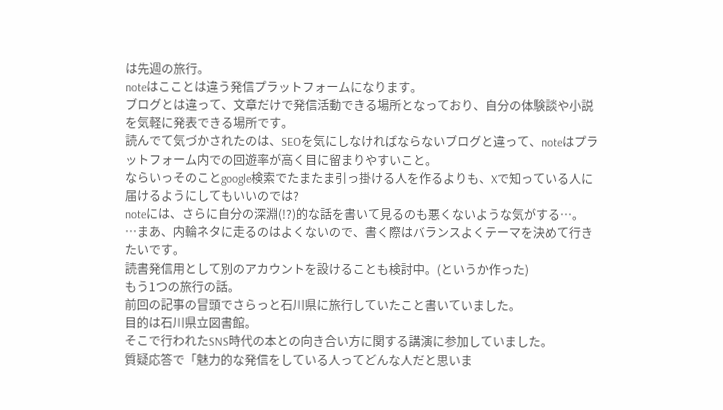は先週の旅行。
noteはこことは違う発信プラットフォームになります。
ブログとは違って、文章だけで発信活動できる場所となっており、自分の体験談や小説を気軽に発表できる場所です。
読んでて気づかされたのは、SEOを気にしなければならないブログと違って、noteはプラットフォーム内での回遊率が高く目に留まりやすいこと。
ならいっそのことgoogle検索でたまたま引っ掛ける人を作るよりも、Xで知っている人に届けるようにしてもいいのでは?
noteには、さらに自分の深淵(!?)的な話を書いて見るのも悪くないような気がする…。
…まあ、内輪ネタに走るのはよくないので、書く際はバランスよくテーマを決めて行きたいです。
読書発信用として別のアカウントを設けることも検討中。(というか作った)
もう1つの旅行の話。
前回の記事の冒頭でさらっと石川県に旅行していたこと書いていました。
目的は石川県立図書館。
そこで行われたSNS時代の本との向き合い方に関する講演に参加していました。
質疑応答で「魅力的な発信をしている人ってどんな人だと思いま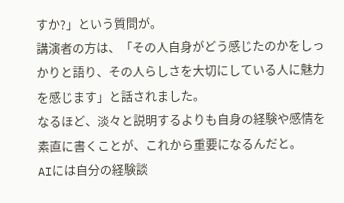すか?」という質問が。
講演者の方は、「その人自身がどう感じたのかをしっかりと語り、その人らしさを大切にしている人に魅力を感じます」と話されました。
なるほど、淡々と説明するよりも自身の経験や感情を素直に書くことが、これから重要になるんだと。
AIには自分の経験談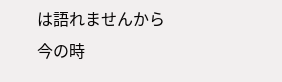は語れませんから今の時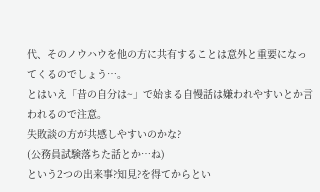代、そのノウハウを他の方に共有することは意外と重要になってくるのでしょう…。
とはいえ「昔の自分は~」で始まる自慢話は嫌われやすいとか言われるので注意。
失敗談の方が共感しやすいのかな?
(公務員試験落ちた話とか…ね)
という2つの出来事?知見?を得てからとい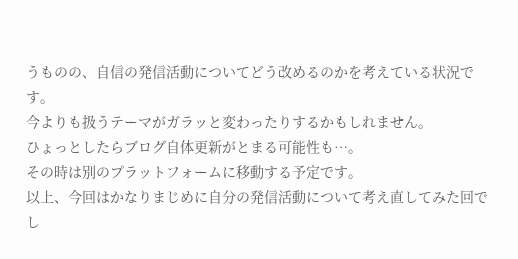うものの、自信の発信活動についてどう改めるのかを考えている状況です。
今よりも扱うテーマがガラッと変わったりするかもしれません。
ひょっとしたらブログ自体更新がとまる可能性も…。
その時は別のプラットフォームに移動する予定です。
以上、今回はかなりまじめに自分の発信活動について考え直してみた回でし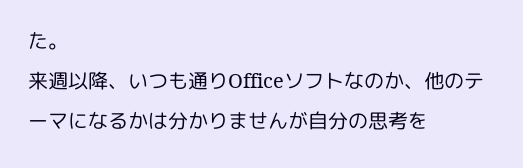た。
来週以降、いつも通りOfficeソフトなのか、他のテーマになるかは分かりませんが自分の思考を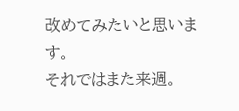改めてみたいと思います。
それではまた来週。